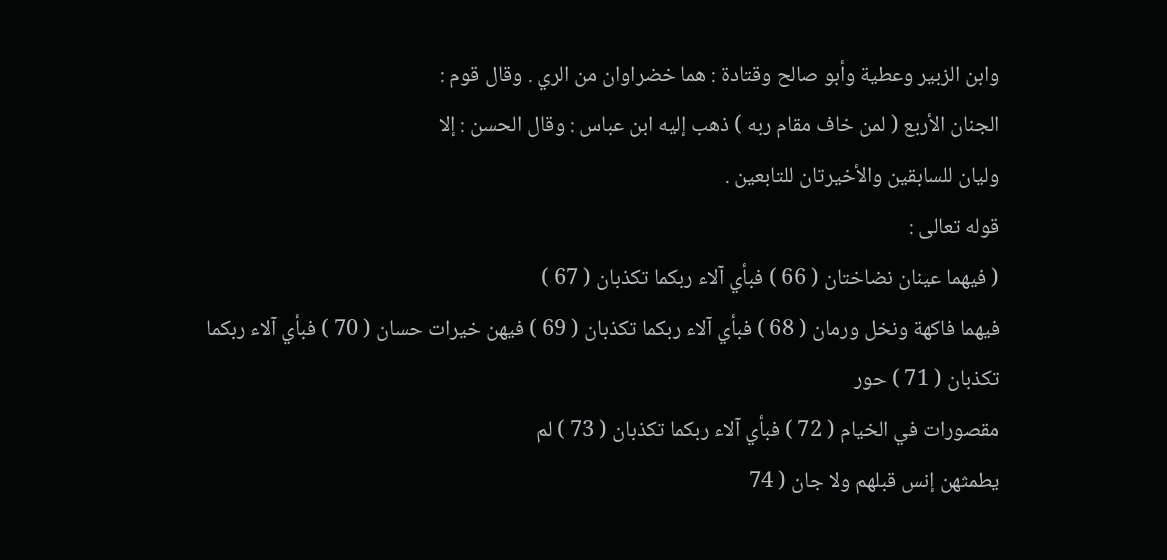وابن الزبير وعطية وأبو صالح وقتادة : هما خضراوان من الري . وقال قوم :
الجنان الأربع ( لمن خاف مقام ربه ) ذهب إليه ابن عباس : وقال الحسن : إلا
وليان للسابقين والأخيرتان للتابعين .
قوله تعالى :
( فيهما عينان نضاختان ( 66 ) فبأي آلاء ربكما تكذبان ( 67 )
فيهما فاكهة ونخل ورمان ( 68 ) فبأي آلاء ربكما تكذبان ( 69 ) فيهن خيرات حسان ( 70 ) فبأي آلاء ربكما تكذبان ( 71 ) حور
مقصورات في الخيام ( 72 ) فبأي آلاء ربكما تكذبان ( 73 ) لم
يطمثهن إنس قبلهم ولا جان ( 74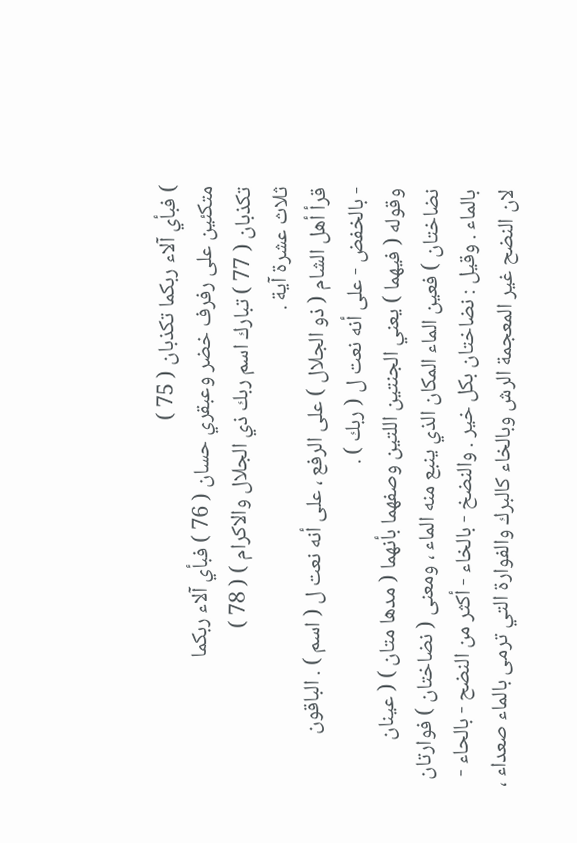) فبأي آلاء ربكما تكذبان ( 75 )
متكئين على رفرف خضر وعبقري حسان ( 76 ) فبأي آلاء ربكما
تكذبان ( 77 ) تبارك اسم ربك ذي الجلال والاكرام ) ( 78 )
ثلاث عشرة آية .
قرأ أهل الشام ( ذو الجلال ) على الرفع ، على أنه نعت ل ( اسم ) . الباقون
- بالخفض - على أنه نعت ل ( ربك ) .
وقوله ( فيهما ) يعني الجنتين اللتين وصفهما بأنهما ( مدها متان ) ( عينان
نضاختان ) فعين الماء المكان الذي ينبع منه الماء ، ومعنى ( نضاختان ) فوارتان
بالماء . وقيل : نضاختان بكل خير . والنضخ - بالخاء - أكثر من النضح - بالحاء -
لان النضح غير المعجمة الرش وبالخاء كالبرك والفوارة التي ترمى بالماء صعداء ،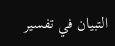التبيان في تفسير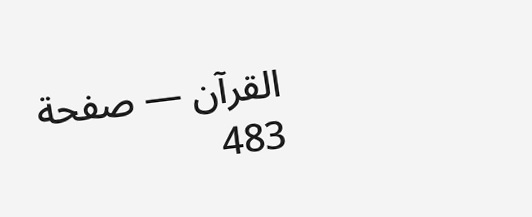القرآن — صفحة 483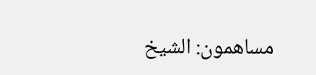مساهمون: الشيخ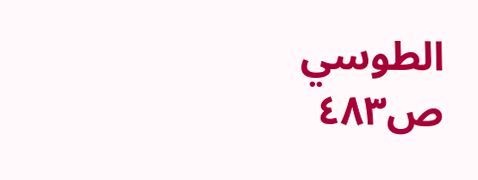الطوسي
ص٤٨٣